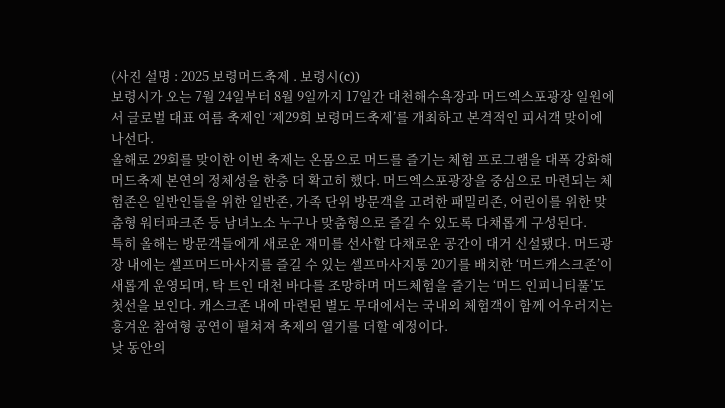(사진 설명 : 2025 보령머드축제 . 보령시(c))
보령시가 오는 7월 24일부터 8월 9일까지 17일간 대천해수욕장과 머드엑스포광장 일원에서 글로벌 대표 여름 축제인 ‘제29회 보령머드축제’를 개최하고 본격적인 피서객 맞이에 나선다.
올해로 29회를 맞이한 이번 축제는 온몸으로 머드를 즐기는 체험 프로그램을 대폭 강화해 머드축제 본연의 정체성을 한층 더 확고히 했다. 머드엑스포광장을 중심으로 마련되는 체험존은 일반인들을 위한 일반존, 가족 단위 방문객을 고려한 패밀리존, 어린이를 위한 맞춤형 워터파크존 등 남녀노소 누구나 맞춤형으로 즐길 수 있도록 다채롭게 구성된다.
특히 올해는 방문객들에게 새로운 재미를 선사할 다채로운 공간이 대거 신설됐다. 머드광장 내에는 셀프머드마사지를 즐길 수 있는 셀프마사지통 20기를 배치한 ‘머드캐스크존’이 새롭게 운영되며, 탁 트인 대천 바다를 조망하며 머드체험을 즐기는 ‘머드 인피니티풀’도 첫선을 보인다. 캐스크존 내에 마련된 별도 무대에서는 국내외 체험객이 함께 어우러지는 흥겨운 참여형 공연이 펼쳐져 축제의 열기를 더할 예정이다.
낮 동안의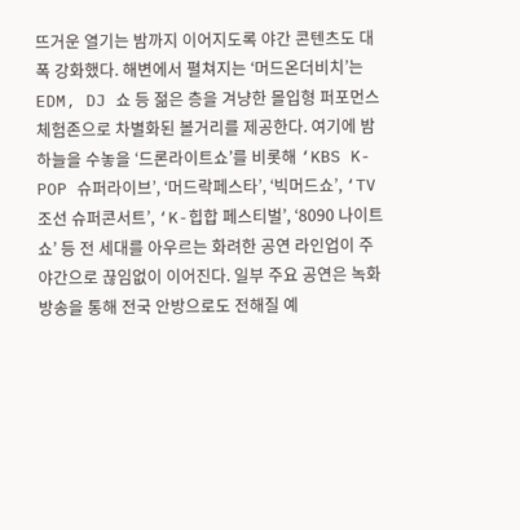뜨거운 열기는 밤까지 이어지도록 야간 콘텐츠도 대폭 강화했다. 해변에서 펼쳐지는 ‘머드온더비치’는 EDM, DJ 쇼 등 젊은 층을 겨냥한 몰입형 퍼포먼스 체험존으로 차별화된 볼거리를 제공한다. 여기에 밤하늘을 수놓을 ‘드론라이트쇼’를 비롯해 ‘KBS K-POP 슈퍼라이브’, ‘머드락페스타’, ‘빅머드쇼’, ‘TV조선 슈퍼콘서트’, ‘K-힙합 페스티벌’, ‘8090 나이트쇼’ 등 전 세대를 아우르는 화려한 공연 라인업이 주야간으로 끊임없이 이어진다. 일부 주요 공연은 녹화 방송을 통해 전국 안방으로도 전해질 예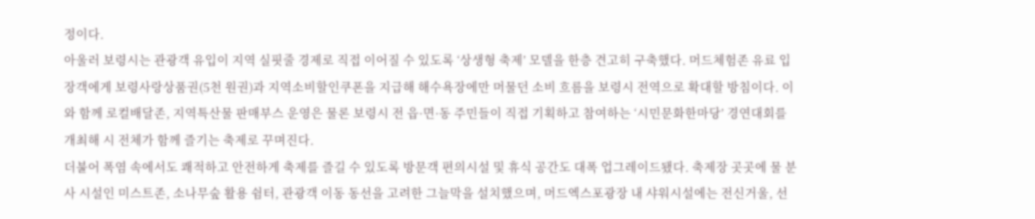정이다.
아울러 보령시는 관광객 유입이 지역 실핏줄 경제로 직접 이어질 수 있도록 ‘상생형 축제’ 모델을 한층 견고히 구축했다. 머드체험존 유료 입장객에게 보령사랑상품권(5천 원권)과 지역소비할인쿠폰을 지급해 해수욕장에만 머물던 소비 흐름을 보령시 전역으로 확대할 방침이다. 이와 함께 로컬배달존, 지역특산물 판매부스 운영은 물론 보령시 전 읍·면·동 주민들이 직접 기획하고 참여하는 ‘시민문화한마당’ 경연대회를 개최해 시 전체가 함께 즐기는 축제로 꾸며진다.
더불어 폭염 속에서도 쾌적하고 안전하게 축제를 즐길 수 있도록 방문객 편의시설 및 휴식 공간도 대폭 업그레이드됐다. 축제장 곳곳에 물 분사 시설인 미스트존, 소나무숲 활용 쉼터, 관광객 이동 동선을 고려한 그늘막을 설치했으며, 머드엑스포광장 내 샤워시설에는 전신거울, 선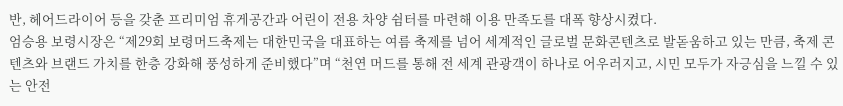반, 헤어드라이어 등을 갖춘 프리미엄 휴게공간과 어린이 전용 차양 쉼터를 마련해 이용 만족도를 대폭 향상시켰다.
엄승용 보령시장은 “제29회 보령머드축제는 대한민국을 대표하는 여름 축제를 넘어 세계적인 글로벌 문화콘텐츠로 발돋움하고 있는 만큼, 축제 콘텐츠와 브랜드 가치를 한층 강화해 풍성하게 준비했다”며 “천연 머드를 통해 전 세계 관광객이 하나로 어우러지고, 시민 모두가 자긍심을 느낄 수 있는 안전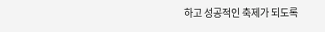하고 성공적인 축제가 되도록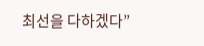최선을 다하겠다”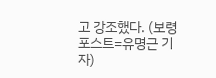고 강조했다. (보령포스트=유명근 기자)